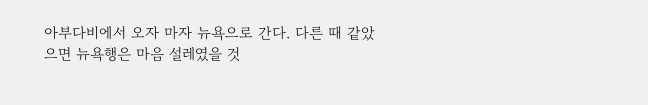아부다비에서 오자 마자 뉴욕으로 간다. 다른 때 같았으면 뉴욕행은 마음 설레였을 것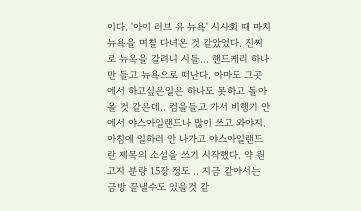이다. '아이 러브 유 뉴욕' 시사회 때 마치 뉴욕을 며칠 다녀온 것 같았었다. 진찌로 뉴옥을 갈려니 시들... 핸드케리 하나만 들고 뉴욕으로 떠난다. 아마도 그곳에서 하고싶은일은 하나도 못하고 돌아올 것 같은데.. 컴을들고 가서 비행기 안에서 야스아일랜드나 많이 쓰고 와야지.
아침에 일하러 안 나가고 야스아일랜드란 제목의 소설을 쓰기 시작했다. 약 원고지 분량 15장 정도 .. 지금 같아서는 금방 끝낼수도 있을것 같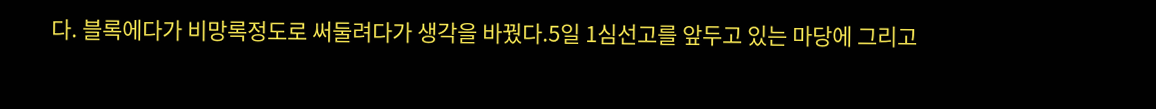다. 블록에다가 비망록정도로 써둘려다가 생각을 바꿨다.5일 1심선고를 앞두고 있는 마당에 그리고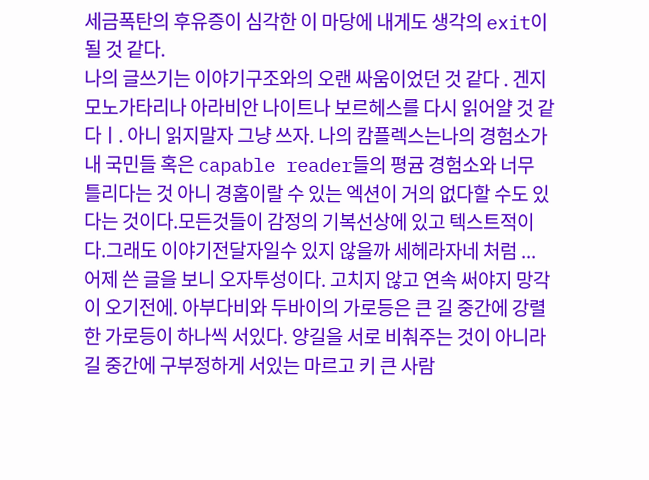세금폭탄의 후유증이 심각한 이 마당에 내게도 생각의 exit이 될 것 같다.
나의 글쓰기는 이야기구조와의 오랜 싸움이었던 것 같다 . 겐지모노가타리나 아라비안 나이트나 보르헤스를 다시 읽어얄 것 같다ㅣ. 아니 읽지말자 그냥 쓰자. 나의 캄플렉스는나의 경험소가 내 국민들 혹은 capable reader들의 평귬 경험소와 너무 틀리다는 것 아니 경홈이랄 수 있는 엑션이 거의 없다할 수도 있다는 것이다.모든것들이 감정의 기복선상에 있고 텍스트적이다.그래도 이야기전달자일수 있지 않을까 세헤라자네 처럼 ...
어제 쓴 글을 보니 오자투성이다. 고치지 않고 연속 써야지 망각이 오기전에. 아부다비와 두바이의 가로등은 큰 길 중간에 강렬한 가로등이 하나씩 서있다. 양길을 서로 비춰주는 것이 아니라 길 중간에 구부정하게 서있는 마르고 키 큰 사람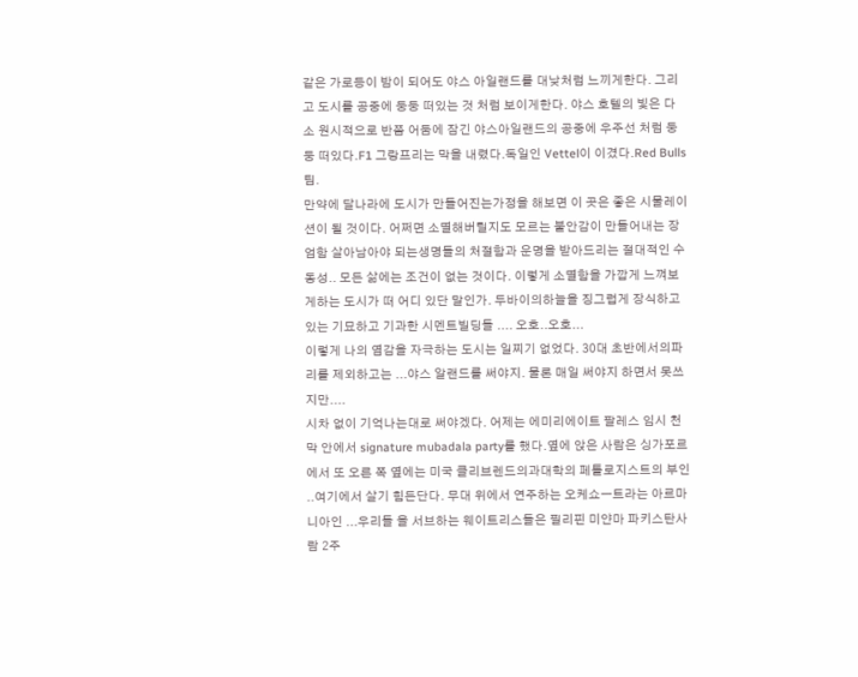같은 가로등이 밤이 되어도 야스 아일랜드를 대낮처럼 느끼게한다. 그리고 도시를 공중에 둥둥 떠있는 것 처럼 보이게한다. 야스 호텔의 빛은 다소 원시적으로 반쯤 어둠에 잠긴 야스아일랜드의 공중에 우주선 처럼 둥둥 떠있다.F1 그랑프리는 막을 내렸다.독일인 Vettel이 이겼다.Red Bulls 팀.
만약에 달나라에 도시가 만들어진는가정을 해보면 이 곳은 좋은 시물레이션이 될 것이다. 어쩌면 소멸해버릴지도 모르는 불안감이 만들어내는 장엄함 살아남아야 되는생명들의 처절함과 운명을 받아드리는 절대적인 수동성.. 모든 삶에는 조건이 없는 것이다. 이렇게 소멸함을 가깝게 느껴보게하는 도시가 떠 어디 있단 말인가. 두바이의하늘을 징그럽게 장식하고 있는 기묘하고 기과한 시멘트빌딩들 .... 오호..오호...
이렇게 나의 염감을 자극하는 도시는 일찌기 없었다. 30대 초반에서의파리를 제외하고는 ...야스 알랜드를 써야지. 물론 매일 써야지 하면서 못쓰지만....
시차 없이 기억나는대로 써야겠다. 어제는 에미리에이트 팔레스 임시 천막 안에서 signature mubadala party를 했다.옆에 앉은 사람은 싱가포르에서 또 오른 쪽 옆에는 미국 클리브렌드의과대학의 페톨로지스트의 부인 ..여기에서 살기 힘든단다. 무대 위에서 연주하는 오케쇼ㅡ트라는 아르마니아인 ...우리들 을 서브하는 웨이트리스들은 필리핀 미얀마 파키스탄사람 2주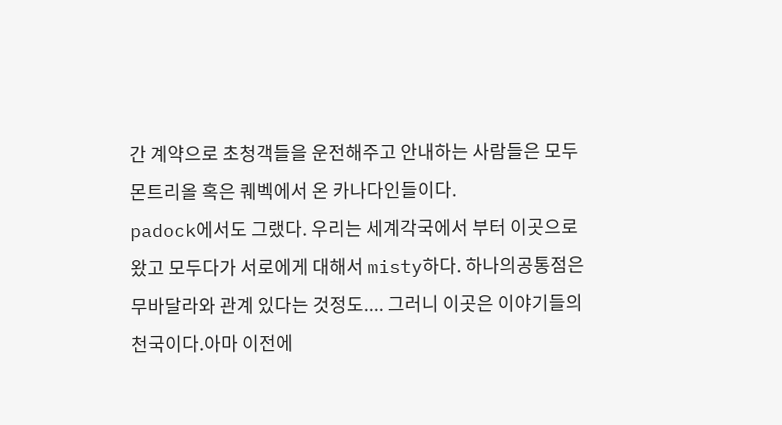간 계약으로 초청객들을 운전해주고 안내하는 사람들은 모두 몬트리올 혹은 퀘벡에서 온 카나다인들이다.
padock에서도 그랬다. 우리는 세계각국에서 부터 이곳으로 왔고 모두다가 서로에게 대해서 misty하다. 하나의공통점은 무바달라와 관계 있다는 것정도.... 그러니 이곳은 이야기들의 천국이다.아마 이전에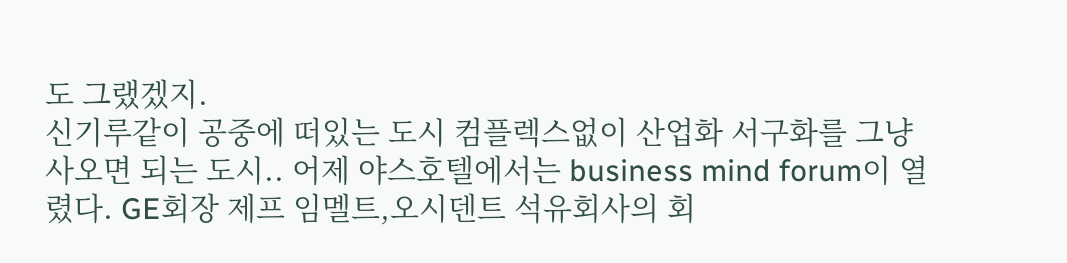도 그랬겠지.
신기루같이 공중에 떠있는 도시 컴플렉스없이 산업화 서구화를 그냥 사오면 되는 도시.. 어제 야스호텔에서는 business mind forum이 열렸다. GE회장 제프 임멜트,오시덴트 석유회사의 회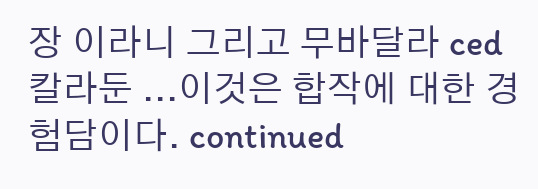장 이라니 그리고 무바달라 ced칼라둔 ...이것은 합작에 대한 경험담이다. continued